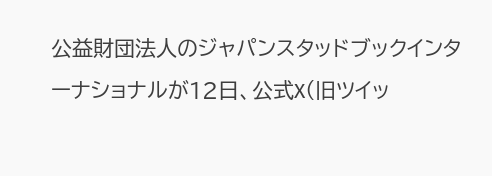公益財団法人のジャパンスタッドブックインターナショナルが12日、公式X(旧ツイッ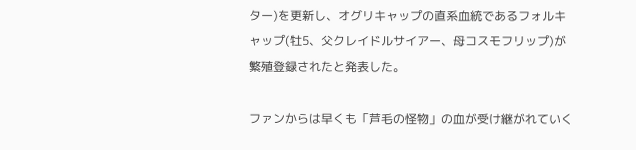ター)を更新し、オグリキャップの直系血統であるフォルキャップ(牡5、父クレイドルサイアー、母コスモフリップ)が繁殖登録されたと発表した。

ファンからは早くも「芦毛の怪物」の血が受け継がれていく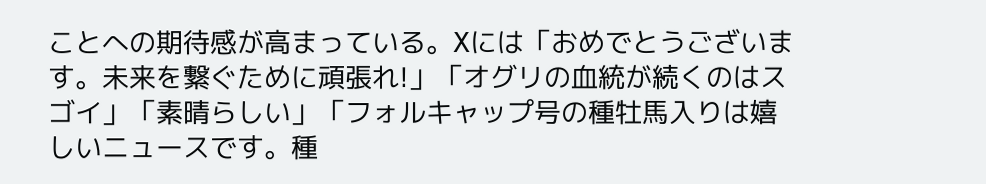ことへの期待感が高まっている。Xには「おめでとうございます。未来を繋ぐために頑張れ!」「オグリの血統が続くのはスゴイ」「素晴らしい」「フォルキャップ号の種牡馬入りは嬉しいニュースです。種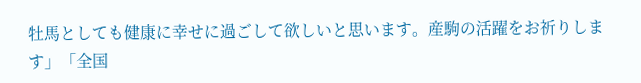牡馬としても健康に幸せに過ごして欲しいと思います。産駒の活躍をお祈りします」「全国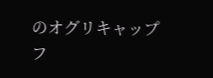のオグリキャップフ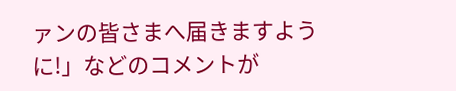ァンの皆さまへ届きますように!」などのコメントが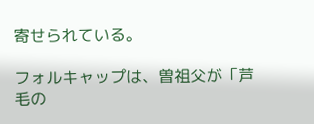寄せられている。

フォルキャップは、曽祖父が「芦毛の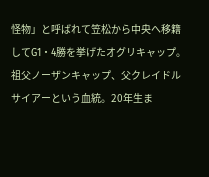怪物」と呼ばれて笠松から中央へ移籍してG1・4勝を挙げたオグリキャップ。祖父ノーザンキャップ、父クレイドルサイアーという血統。20年生ま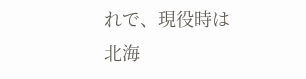れで、現役時は北海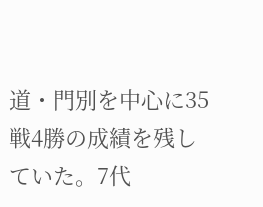道・門別を中心に35戦4勝の成績を残していた。7代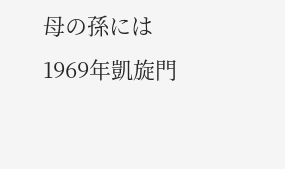母の孫には1969年凱旋門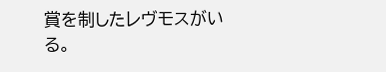賞を制したレヴモスがいる。